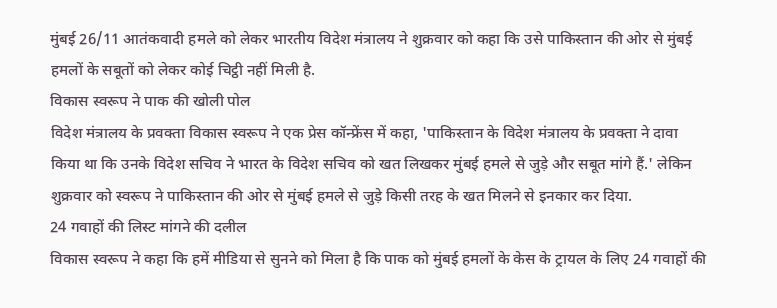मुंबई 26/11 आतंकवादी हमले को लेकर भारतीय विदेश मंत्रालय ने शुक्रवार को कहा कि उसे पाकिस्तान की ओर से मुंबई हमलों के सबूतों को लेकर कोई चिट्ठी नहीं मिली है.
विकास स्वरूप ने पाक की खोली पोल
विदेश मंत्रालय के प्रवक्ता विकास स्वरूप ने एक प्रेस कॉन्फ्रेंस में कहा, 'पाकिस्तान के विदेश मंत्रालय के प्रवक्ता ने दावा किया था कि उनके विदेश सचिव ने भारत के विदेश सचिव को खत लिखकर मुंबई हमले से जुड़े और सबूत मांगे हैं.' लेकिन शुक्रवार को स्वरूप ने पाकिस्तान की ओर से मुंबई हमले से जुड़े किसी तरह के खत मिलने से इनकार कर दिया.
24 गवाहों की लिस्ट मांगने की दलील
विकास स्वरूप ने कहा कि हमें मीडिया से सुनने को मिला है कि पाक को मुंबई हमलों के केस के ट्रायल के लिए 24 गवाहों की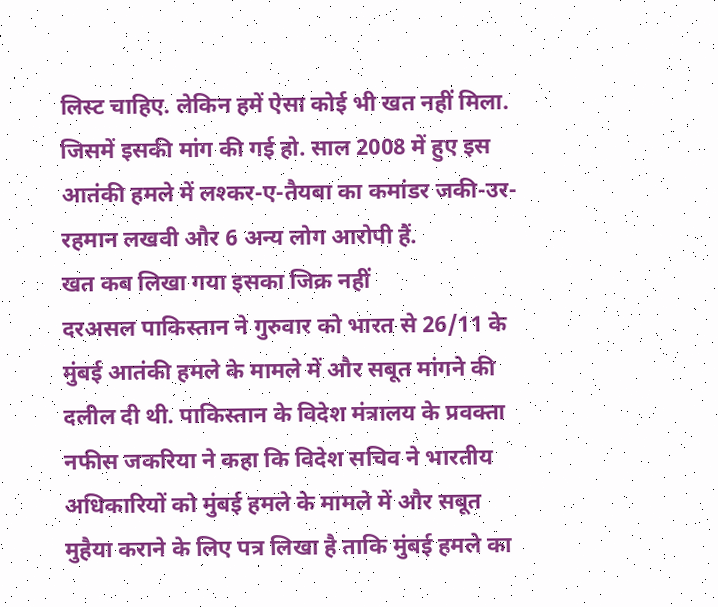लिस्ट चाहिए. लेकिन हमें ऐसा कोई भी खत नहीं मिला. जिसमें इसकी मांग की गई हो. साल 2008 में हुए इस आतंकी हमले में लश्कर-ए-तैयबा का कमांडर जकी-उर-रहमान लखवी और 6 अन्य लोग आरोपी हैं.
खत कब लिखा गया इसका जिक्र नहीं
दरअसल पाकिस्तान ने गुरुवार को भारत से 26/11 के मुंबई आतंकी हमले के मामले में और सबूत मांगने की दलील दी थी. पाकिस्तान के विदेश मंत्रालय के प्रवक्ता नफीस जकरिया ने कहा कि विदेश सचिव ने भारतीय अधिकारियों को मुंबई हमले के मामले में और सबूत मुहैया कराने के लिए पत्र लिखा है ताकि मुंबई हमले का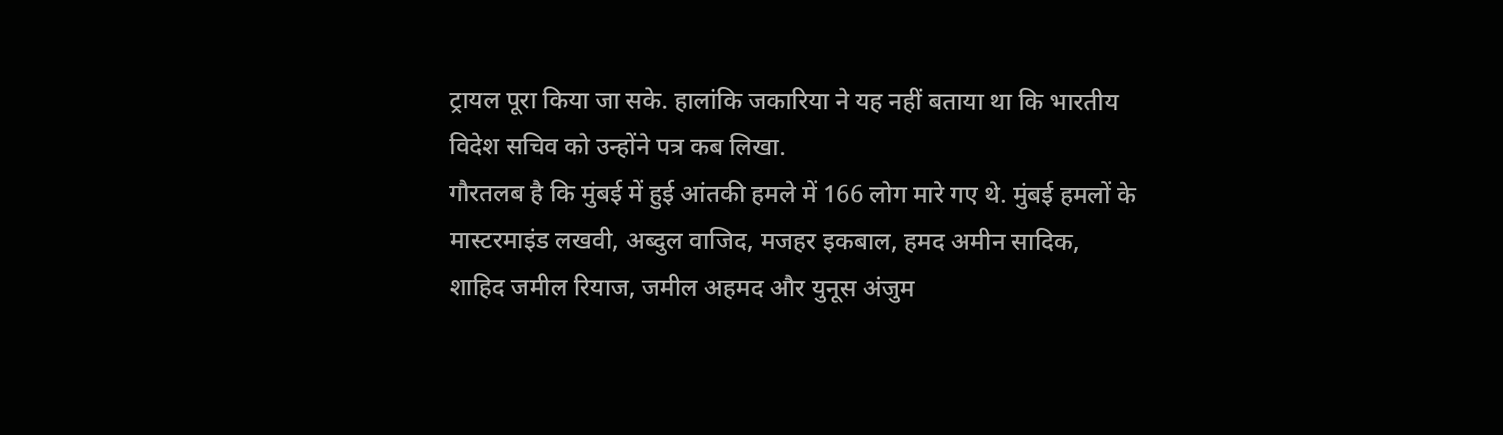ट्रायल पूरा किया जा सके. हालांकि जकारिया ने यह नहीं बताया था कि भारतीय विदेश सचिव को उन्होंने पत्र कब लिखा.
गौरतलब है कि मुंबई में हुई आंतकी हमले में 166 लोग मारे गए थे. मुंबई हमलों के मास्टरमाइंड लखवी, अब्दुल वाजिद, मजहर इकबाल, हमद अमीन सादिक, शाहिद जमील रियाज, जमील अहमद और युनूस अंजुम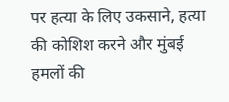पर हत्या के लिए उकसाने, हत्या की कोशिश करने और मुंबई हमलों की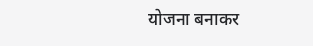योजना बनाकर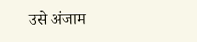उसे अंजाम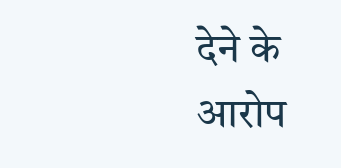देने के आरोप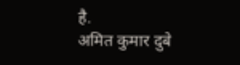है.
अमित कुमार दुबे